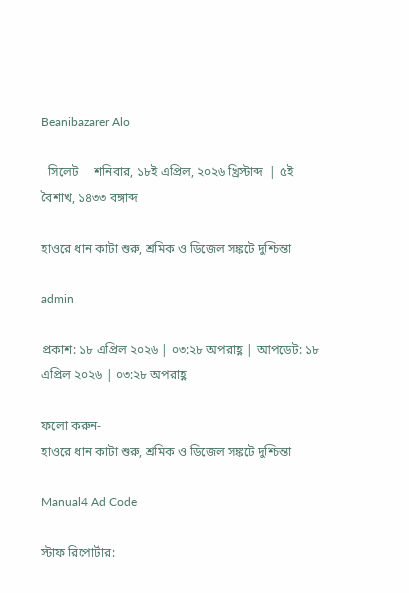Beanibazarer Alo

  সিলেট     শনিবার, ১৮ই এপ্রিল, ২০২৬ খ্রিস্টাব্দ  | ৫ই বৈশাখ, ১৪৩৩ বঙ্গাব্দ

হাওরে ধান কাটা শুরু, শ্রমিক ও ডিজেল সঙ্কটে দুশ্চিন্তা

admin

প্রকাশ: ১৮ এপ্রিল ২০২৬ | ০৩:২৮ অপরাহ্ণ | আপডেট: ১৮ এপ্রিল ২০২৬ | ০৩:২৮ অপরাহ্ণ

ফলো করুন-
হাওরে ধান কাটা শুরু, শ্রমিক ও ডিজেল সঙ্কটে দুশ্চিন্তা

Manual4 Ad Code

স্টাফ রিপোর্টার: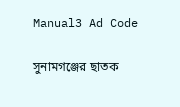Manual3 Ad Code

সুনামগঞ্জের ছাতক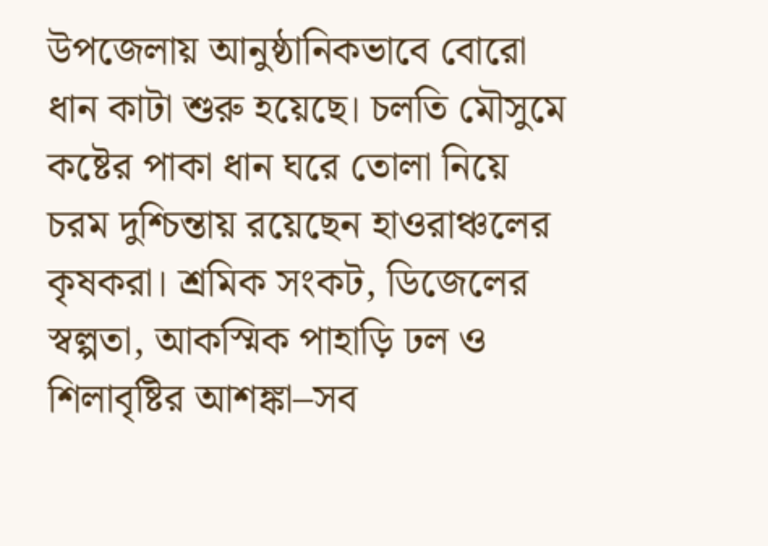উপজেলায় আনুষ্ঠানিকভাবে বোরো ধান কাটা শুরু হয়েছে। চলতি মৌসুমে কষ্টের পাকা ধান ঘরে তোলা নিয়ে চরম দুশ্চিন্তায় রয়েছেন হাওরাঞ্চলের কৃষকরা। শ্রমিক সংকট, ডিজেলের স্বল্পতা, আকস্মিক পাহাড়ি ঢল ও শিলাবৃষ্টির আশঙ্কা–সব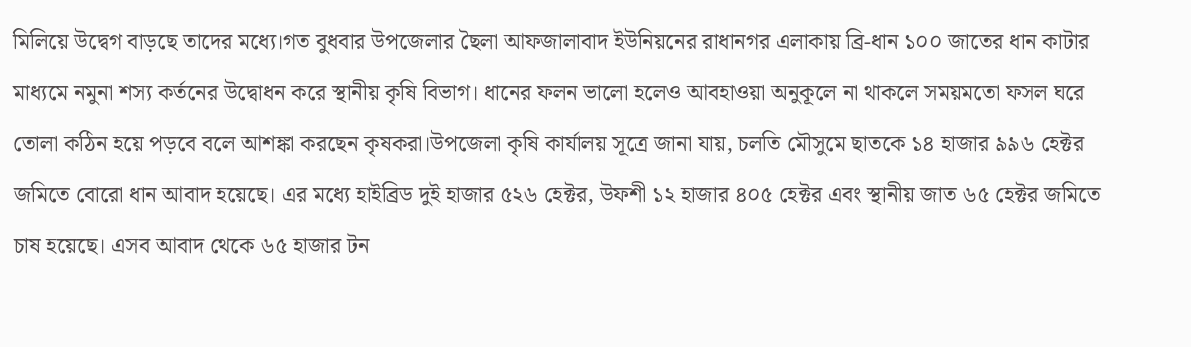মিলিয়ে উদ্বেগ বাড়ছে তাদের মধ্যে।গত বুধবার উপজেলার ছৈলা আফজালাবাদ ইউনিয়নের রাধানগর এলাকায় ব্রি-ধান ১০০ জাতের ধান কাটার মাধ্যমে নমুনা শস্য কর্তনের উদ্বোধন করে স্থানীয় কৃষি বিভাগ। ধানের ফলন ভালো হলেও আবহাওয়া অনুকূলে না থাকলে সময়মতো ফসল ঘরে তোলা কঠিন হয়ে পড়বে বলে আশঙ্কা করছেন কৃষকরা।উপজেলা কৃষি কার্যালয় সূত্রে জানা যায়, চলতি মৌসুমে ছাতকে ১৪ হাজার ৯৯৬ হেক্টর জমিতে বোরো ধান আবাদ হয়েছে। এর মধ্যে হাইব্রিড দুই হাজার ৫২৬ হেক্টর, উফশী ১২ হাজার ৪০৫ হেক্টর এবং স্থানীয় জাত ৬৫ হেক্টর জমিতে চাষ হয়েছে। এসব আবাদ থেকে ৬৫ হাজার টন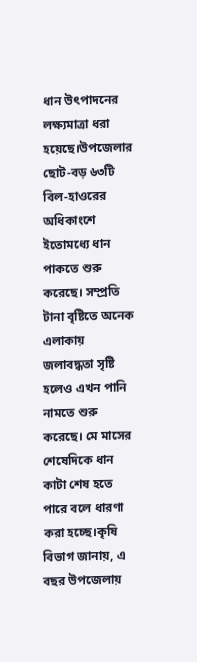ধান উৎপাদনের লক্ষ্যমাত্রা ধরা হয়েছে।উপজেলার ছোট-বড় ৬৩টি বিল-হাওরের অধিকাংশে ইতোমধ্যে ধান পাকতে শুরু করেছে। সম্প্রতি টানা বৃষ্টিতে অনেক এলাকায় জলাবদ্ধতা সৃষ্টি হলেও এখন পানি নামতে শুরু করেছে। মে মাসের শেষেদিকে ধান কাটা শেষ হতে পারে বলে ধারণা করা হচ্ছে।কৃষি বিভাগ জানায়, এ বছর উপজেলায়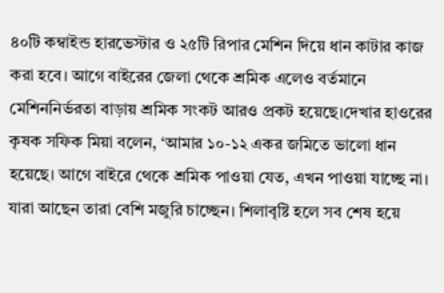৪০টি কম্বাইন্ড হারভেস্টার ও ২৫টি রিপার মেশিন দিয়ে ধান কাটার কাজ করা হবে। আগে বাইরের জেলা থেকে শ্রমিক এলেও বর্তমানে মেশিননির্ভরতা বাড়ায় শ্রমিক সংকট আরও প্রকট হয়েছে।দেখার হাওরের কৃষক সফিক মিয়া বলেন, ‘আমার ১০-১২ একর জমিতে ভালো ধান হয়েছে। আগে বাইরে থেকে শ্রমিক পাওয়া যেত, এখন পাওয়া যাচ্ছে না। যারা আছেন তারা বেশি মজুরি চাচ্ছেন। শিলাবৃষ্টি হলে সব শেষ হয়ে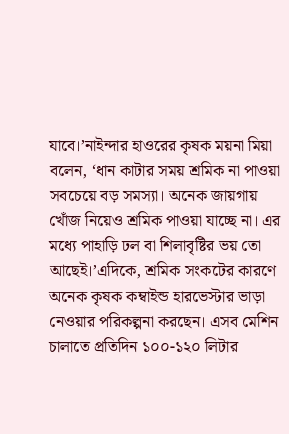যাবে।’নাইন্দার হাওরের কৃষক ময়না মিয়া বলেন, ‘ধান কাটার সময় শ্রমিক না পাওয়া সবচেয়ে বড় সমস্যা। অনেক জায়গায় খোঁজ নিয়েও শ্রমিক পাওয়া যাচ্ছে না। এর মধ্যে পাহাড়ি ঢল বা শিলাবৃষ্টির ভয় তো আছেই।’এদিকে, শ্রমিক সংকটের কারণে অনেক কৃষক কম্বাইন্ড হারভেস্টার ভাড়া নেওয়ার পরিকল্পনা করছেন। এসব মেশিন চালাতে প্রতিদিন ১০০-১২০ লিটার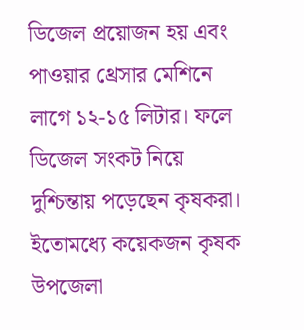ডিজেল প্রয়োজন হয় এবং পাওয়ার থ্রেসার মেশিনে লাগে ১২-১৫ লিটার। ফলে ডিজেল সংকট নিয়ে দুশ্চিন্তায় পড়েছেন কৃষকরা। ইতোমধ্যে কয়েকজন কৃষক উপজেলা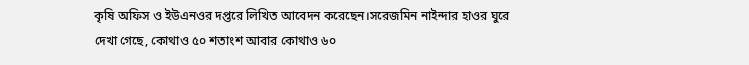কৃষি অফিস ও ইউএনওর দপ্তরে লিখিত আবেদন করেছেন।সরেজমিন নাইন্দার হাওর ঘুরে দেখা গেছে, কোথাও ৫০ শতাংশ আবার কোথাও ৬০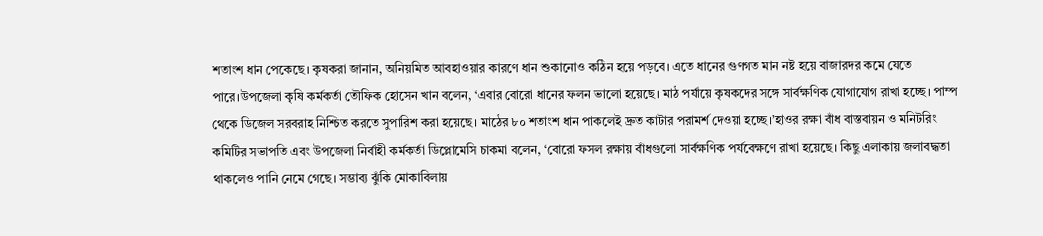শতাংশ ধান পেকেছে। কৃষকরা জানান, অনিয়মিত আবহাওয়ার কারণে ধান শুকানোও কঠিন হয়ে পড়বে। এতে ধানের গুণগত মান নষ্ট হয়ে বাজারদর কমে যেতে পারে।উপজেলা কৃষি কর্মকর্তা তৌফিক হোসেন খান বলেন, ‘এবার বোরো ধানের ফলন ভালো হয়েছে। মাঠ পর্যায়ে কৃষকদের সঙ্গে সার্বক্ষণিক যোগাযোগ রাখা হচ্ছে। পাম্প থেকে ডিজেল সরবরাহ নিশ্চিত করতে সুপারিশ করা হয়েছে। মাঠের ৮০ শতাংশ ধান পাকলেই দ্রুত কাটার পরামর্শ দেওয়া হচ্ছে।’হাওর রক্ষা বাঁধ বাস্তবায়ন ও মনিটরিং কমিটির সভাপতি এবং উপজেলা নির্বাহী কর্মকর্তা ডিপ্লোমেসি চাকমা বলেন, ‘বোরো ফসল রক্ষায় বাঁধগুলো সার্বক্ষণিক পর্যবেক্ষণে রাখা হয়েছে। কিছু এলাকায় জলাবদ্ধতা থাকলেও পানি নেমে গেছে। সম্ভাব্য ঝুঁকি মোকাবিলায়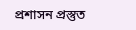প্রশাসন প্রস্তুত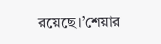রয়েছে।’শেয়ার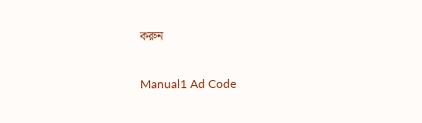করুন

Manual1 Ad Code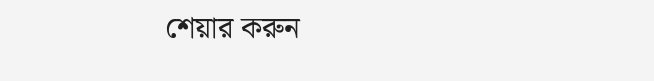শেয়ার করুন